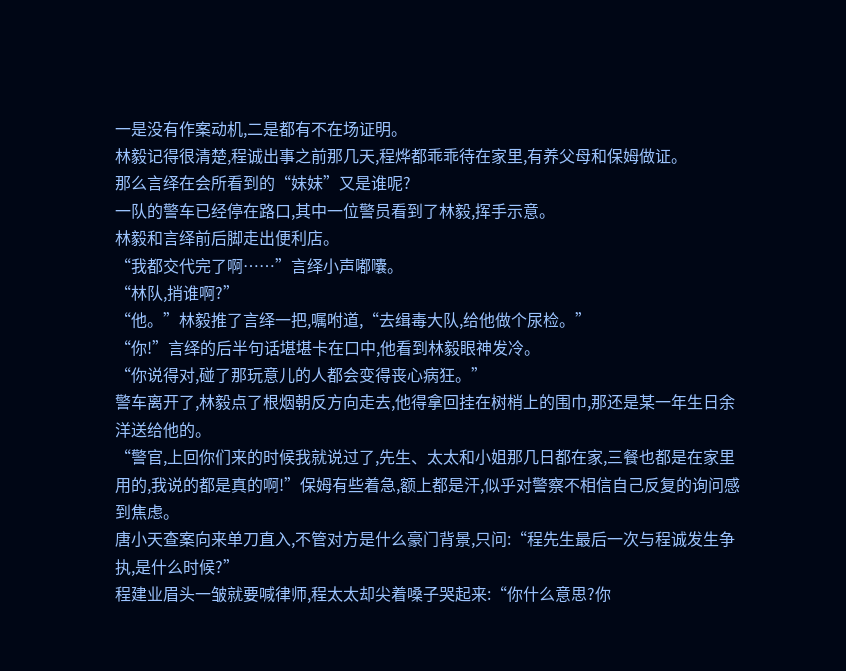一是没有作案动机,二是都有不在场证明。
林毅记得很清楚,程诚出事之前那几天,程烨都乖乖待在家里,有养父母和保姆做证。
那么言绎在会所看到的“妹妹”又是谁呢?
一队的警车已经停在路口,其中一位警员看到了林毅,挥手示意。
林毅和言绎前后脚走出便利店。
“我都交代完了啊……”言绎小声嘟囔。
“林队,捎谁啊?”
“他。”林毅推了言绎一把,嘱咐道,“去缉毒大队,给他做个尿检。”
“你!”言绎的后半句话堪堪卡在口中,他看到林毅眼神发冷。
“你说得对,碰了那玩意儿的人都会变得丧心病狂。”
警车离开了,林毅点了根烟朝反方向走去,他得拿回挂在树梢上的围巾,那还是某一年生日余洋送给他的。
“警官,上回你们来的时候我就说过了,先生、太太和小姐那几日都在家,三餐也都是在家里用的,我说的都是真的啊!”保姆有些着急,额上都是汗,似乎对警察不相信自己反复的询问感到焦虑。
唐小天查案向来单刀直入,不管对方是什么豪门背景,只问:“程先生最后一次与程诚发生争执,是什么时候?”
程建业眉头一皱就要喊律师,程太太却尖着嗓子哭起来:“你什么意思?你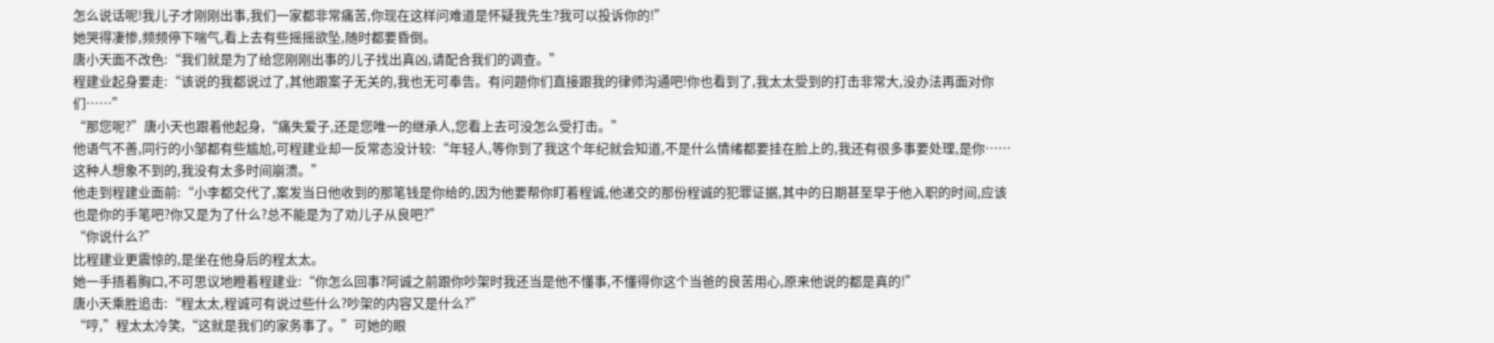怎么说话呢!我儿子才刚刚出事,我们一家都非常痛苦,你现在这样问难道是怀疑我先生?我可以投诉你的!”
她哭得凄惨,频频停下喘气,看上去有些摇摇欲坠,随时都要昏倒。
唐小天面不改色:“我们就是为了给您刚刚出事的儿子找出真凶,请配合我们的调查。”
程建业起身要走:“该说的我都说过了,其他跟案子无关的,我也无可奉告。有问题你们直接跟我的律师沟通吧!你也看到了,我太太受到的打击非常大,没办法再面对你们……”
“那您呢?”唐小天也跟着他起身,“痛失爱子,还是您唯一的继承人,您看上去可没怎么受打击。”
他语气不善,同行的小邹都有些尴尬,可程建业却一反常态没计较:“年轻人,等你到了我这个年纪就会知道,不是什么情绪都要挂在脸上的,我还有很多事要处理,是你……这种人想象不到的,我没有太多时间崩溃。”
他走到程建业面前:“小李都交代了,案发当日他收到的那笔钱是你给的,因为他要帮你盯着程诚,他递交的那份程诚的犯罪证据,其中的日期甚至早于他入职的时间,应该也是你的手笔吧?你又是为了什么?总不能是为了劝儿子从良吧?”
“你说什么?”
比程建业更震惊的,是坐在他身后的程太太。
她一手捂着胸口,不可思议地瞪着程建业:“你怎么回事?阿诚之前跟你吵架时我还当是他不懂事,不懂得你这个当爸的良苦用心,原来他说的都是真的!”
唐小天乘胜追击:“程太太,程诚可有说过些什么?吵架的内容又是什么?”
“哼,”程太太冷笑,“这就是我们的家务事了。”可她的眼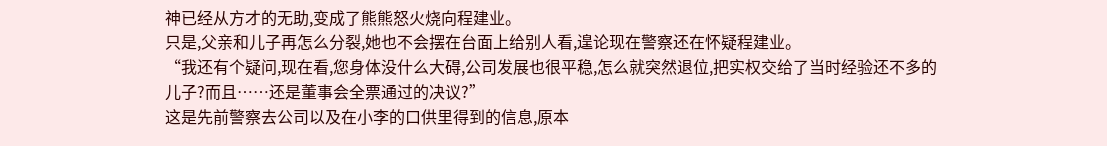神已经从方才的无助,变成了熊熊怒火烧向程建业。
只是,父亲和儿子再怎么分裂,她也不会摆在台面上给别人看,遑论现在警察还在怀疑程建业。
“我还有个疑问,现在看,您身体没什么大碍,公司发展也很平稳,怎么就突然退位,把实权交给了当时经验还不多的儿子?而且……还是董事会全票通过的决议?”
这是先前警察去公司以及在小李的口供里得到的信息,原本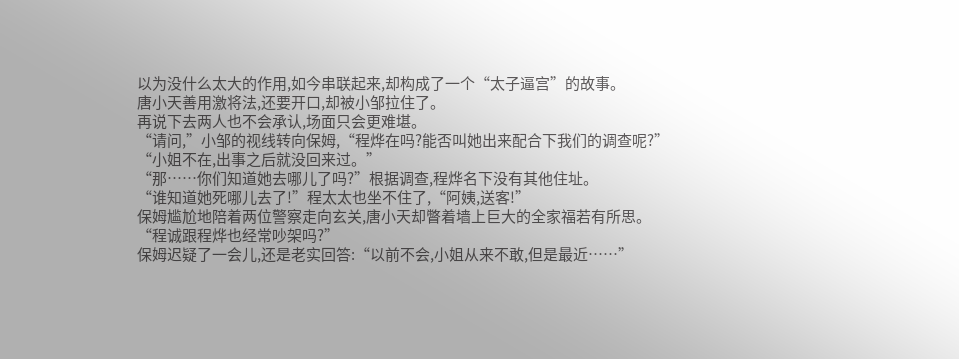以为没什么太大的作用,如今串联起来,却构成了一个“太子逼宫”的故事。
唐小天善用激将法,还要开口,却被小邹拉住了。
再说下去两人也不会承认,场面只会更难堪。
“请问,”小邹的视线转向保姆,“程烨在吗?能否叫她出来配合下我们的调查呢?”
“小姐不在,出事之后就没回来过。”
“那……你们知道她去哪儿了吗?”根据调查,程烨名下没有其他住址。
“谁知道她死哪儿去了!”程太太也坐不住了,“阿姨,送客!”
保姆尴尬地陪着两位警察走向玄关,唐小天却瞥着墙上巨大的全家福若有所思。
“程诚跟程烨也经常吵架吗?”
保姆迟疑了一会儿,还是老实回答:“以前不会,小姐从来不敢,但是最近……”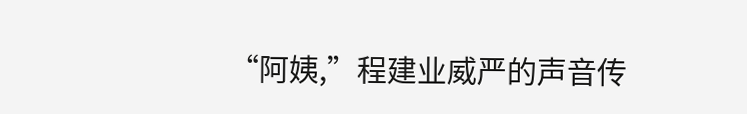“阿姨,”程建业威严的声音传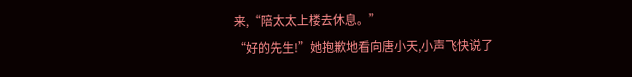来,“陪太太上楼去休息。”
“好的先生!”她抱歉地看向唐小天,小声飞快说了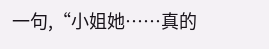一句,“小姐她……真的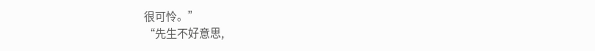很可怜。”
“先生不好意思,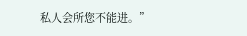私人会所您不能进。”